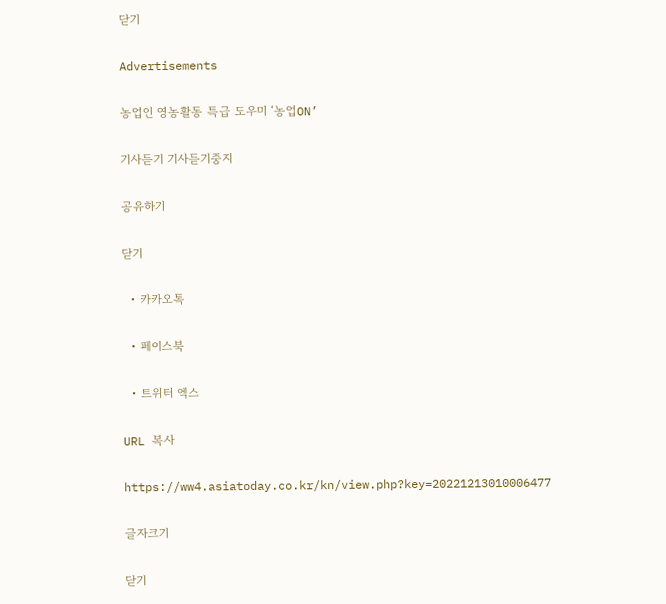닫기

Advertisements

농업인 영농활동 특급 도우미 ‘농업ON’

기사듣기 기사듣기중지

공유하기

닫기

  • 카카오톡

  • 페이스북

  • 트위터 엑스

URL 복사

https://ww4.asiatoday.co.kr/kn/view.php?key=20221213010006477

글자크기

닫기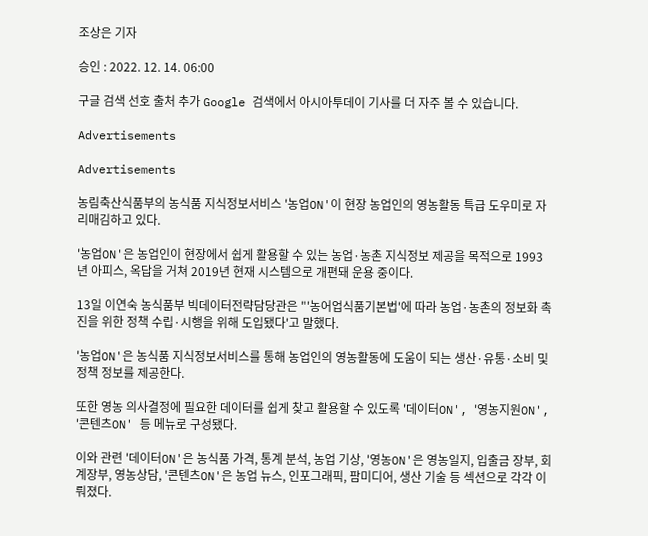조상은 기자

승인 : 2022. 12. 14. 06:00

구글 검색 선호 출처 추가 Google 검색에서 아시아투데이 기사를 더 자주 볼 수 있습니다.

Advertisements

Advertisements

농림축산식품부의 농식품 지식정보서비스 '농업ON'이 현장 농업인의 영농활동 특급 도우미로 자리매김하고 있다.

'농업ON'은 농업인이 현장에서 쉽게 활용할 수 있는 농업·농촌 지식정보 제공을 목적으로 1993년 아피스, 옥답을 거쳐 2019년 현재 시스템으로 개편돼 운용 중이다.

13일 이연숙 농식품부 빅데이터전략담당관은 "'농어업식품기본법'에 따라 농업·농촌의 정보화 촉진을 위한 정책 수립·시행을 위해 도입됐다'고 말했다.

'농업ON'은 농식품 지식정보서비스를 통해 농업인의 영농활동에 도움이 되는 생산·유통·소비 및 정책 정보를 제공한다.

또한 영농 의사결정에 필요한 데이터를 쉽게 찾고 활용할 수 있도록 '데이터ON', '영농지원ON', '콘텐츠ON' 등 메뉴로 구성됐다.

이와 관련 '데이터ON'은 농식품 가격, 통계 분석, 농업 기상, '영농ON'은 영농일지, 입출금 장부, 회계장부, 영농상담, '콘텐츠ON'은 농업 뉴스, 인포그래픽, 팜미디어, 생산 기술 등 섹션으로 각각 이뤄졌다.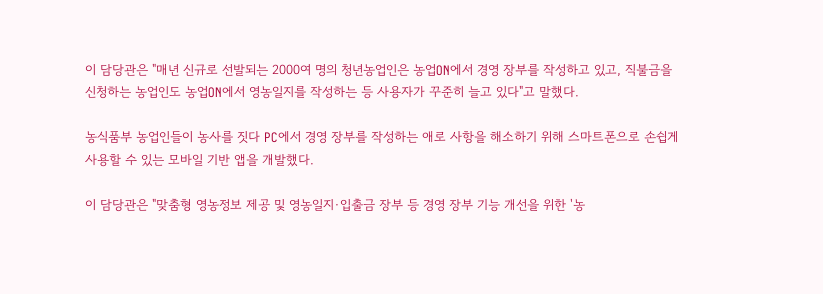이 담당관은 "매년 신규로 선발되는 2000여 명의 청년농업인은 농업ON에서 경영 장부를 작성하고 있고, 직불금을 신청하는 농업인도 농업ON에서 영농일지를 작성하는 등 사용자가 꾸준히 늘고 있다"고 말했다.

농식품부 농업인들이 농사를 짓다 PC에서 경영 장부를 작성하는 애로 사항을 해소하기 위해 스마트폰으로 손쉽게 사용할 수 있는 모바일 기반 앱을 개발했다.

이 담당관은 "맞춤형 영농정보 제공 및 영농일지·입출금 장부 등 경영 장부 기능 개선을 위한 '농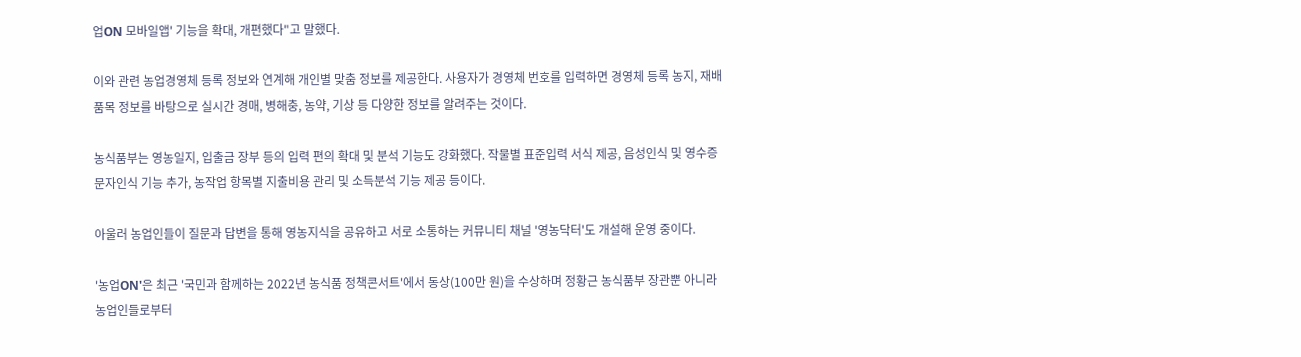업ON 모바일앱' 기능을 확대, 개편했다"고 말했다.

이와 관련 농업경영체 등록 정보와 연계해 개인별 맞춤 정보를 제공한다. 사용자가 경영체 번호를 입력하면 경영체 등록 농지, 재배 품목 정보를 바탕으로 실시간 경매, 병해충, 농약, 기상 등 다양한 정보를 알려주는 것이다.

농식품부는 영농일지, 입출금 장부 등의 입력 편의 확대 및 분석 기능도 강화했다. 작물별 표준입력 서식 제공, 음성인식 및 영수증 문자인식 기능 추가, 농작업 항목별 지출비용 관리 및 소득분석 기능 제공 등이다.

아울러 농업인들이 질문과 답변을 통해 영농지식을 공유하고 서로 소통하는 커뮤니티 채널 '영농닥터'도 개설해 운영 중이다.

'농업ON'은 최근 '국민과 함께하는 2022년 농식품 정책콘서트'에서 동상(100만 원)을 수상하며 정황근 농식품부 장관뿐 아니라 농업인들로부터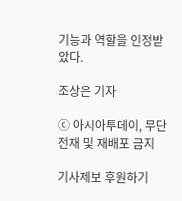기능과 역할을 인정받았다.

조상은 기자

ⓒ 아시아투데이, 무단전재 및 재배포 금지

기사제보 후원하기